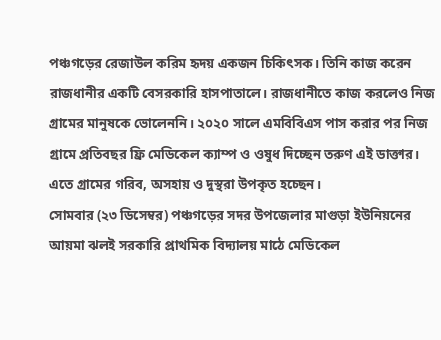পঞ্চগড়ের রেজাউল করিম হৃদয় একজন চিকিৎসক। তিনি কাজ করেন রাজধানীর একটি বেসরকারি হাসপাতালে। রাজধানীতে কাজ করলেও নিজ গ্রামের মানুষকে ভোলেননি। ২০২০ সালে এমবিবিএস পাস করার পর নিজ গ্রামে প্রতিবছর ফ্রি মেডিকেল ক্যাম্প ও ওষুধ দিচ্ছেন তরুণ এই ডাক্তার। এতে গ্রামের গরিব, অসহায় ও দুস্থরা উপকৃত হচ্ছেন।
সোমবার (২৩ ডিসেম্বর) পঞ্চগড়ের সদর উপজেলার মাগুড়া ইউনিয়নের আয়মা ঝলই সরকারি প্রাথমিক বিদ্যালয় মাঠে মেডিকেল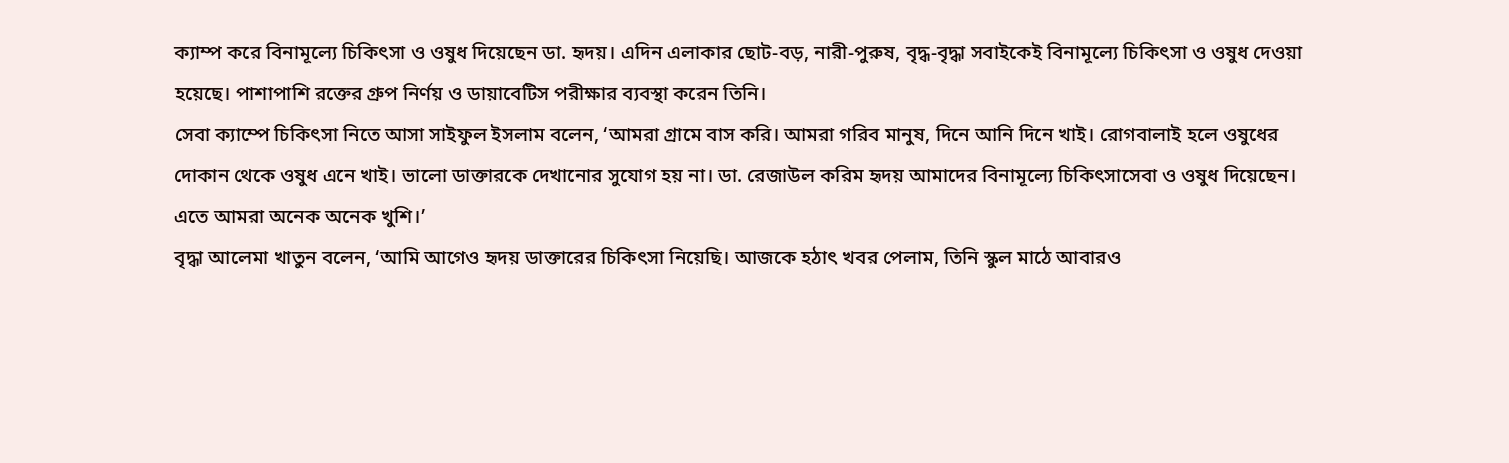ক্যাম্প করে বিনামূল্যে চিকিৎসা ও ওষুধ দিয়েছেন ডা. হৃদয়। এদিন এলাকার ছোট-বড়, নারী-পুরুষ, বৃদ্ধ-বৃদ্ধা সবাইকেই বিনামূল্যে চিকিৎসা ও ওষুধ দেওয়া হয়েছে। পাশাপাশি রক্তের গ্রুপ নির্ণয় ও ডায়াবেটিস পরীক্ষার ব্যবস্থা করেন তিনি।
সেবা ক্যাম্পে চিকিৎসা নিতে আসা সাইফুল ইসলাম বলেন, ‘আমরা গ্রামে বাস করি। আমরা গরিব মানুষ, দিনে আনি দিনে খাই। রোগবালাই হলে ওষুধের দোকান থেকে ওষুধ এনে খাই। ভালো ডাক্তারকে দেখানোর সুযোগ হয় না। ডা. রেজাউল করিম হৃদয় আমাদের বিনামূল্যে চিকিৎসাসেবা ও ওষুধ দিয়েছেন। এতে আমরা অনেক অনেক খুশি।’
বৃদ্ধা আলেমা খাতুন বলেন, ‘আমি আগেও হৃদয় ডাক্তারের চিকিৎসা নিয়েছি। আজকে হঠাৎ খবর পেলাম, তিনি স্কুল মাঠে আবারও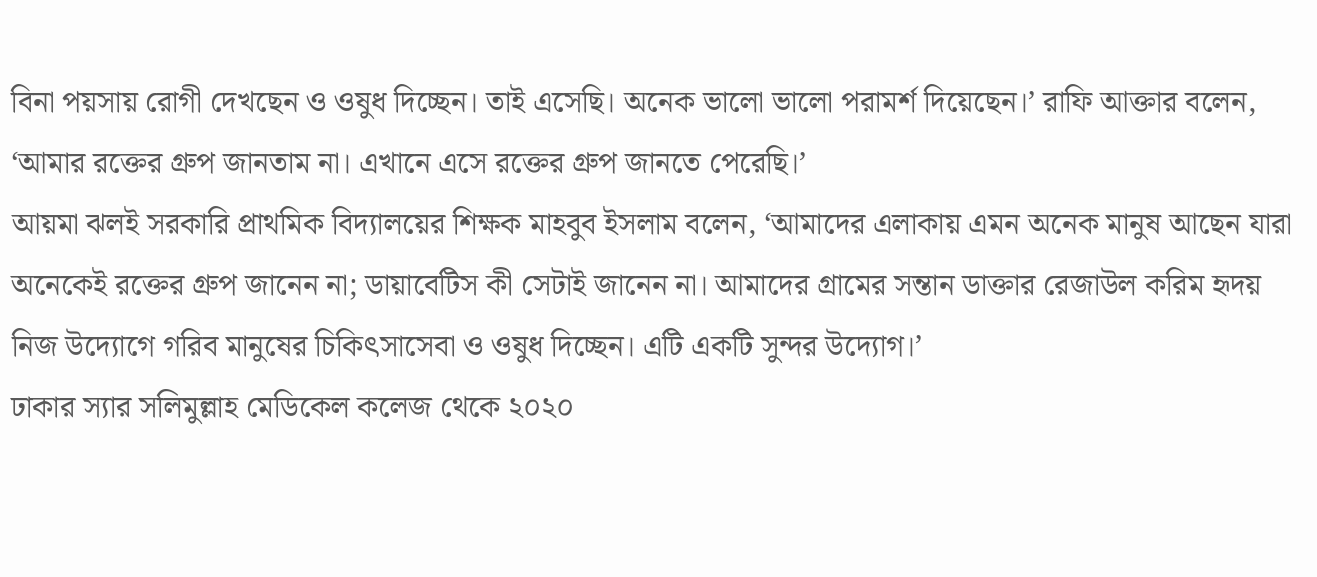বিনা পয়সায় রোগী দেখছেন ও ওষুধ দিচ্ছেন। তাই এসেছি। অনেক ভালো ভালো পরামর্শ দিয়েছেন।’ রাফি আক্তার বলেন, ‘আমার রক্তের গ্রুপ জানতাম না। এখানে এসে রক্তের গ্রুপ জানতে পেরেছি।’
আয়মা ঝলই সরকারি প্রাথমিক বিদ্যালয়ের শিক্ষক মাহবুব ইসলাম বলেন, ‘আমাদের এলাকায় এমন অনেক মানুষ আছেন যারা অনেকেই রক্তের গ্রুপ জানেন না; ডায়াবেটিস কী সেটাই জানেন না। আমাদের গ্রামের সন্তান ডাক্তার রেজাউল করিম হৃদয় নিজ উদ্যোগে গরিব মানুষের চিকিৎসাসেবা ও ওষুধ দিচ্ছেন। এটি একটি সুন্দর উদ্যোগ।’
ঢাকার স্যার সলিমুল্লাহ মেডিকেল কলেজ থেকে ২০২০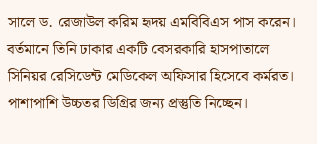সালে ড. রেজাউল করিম হৃদয় এমবিবিএস পাস করেন। বর্তমানে তিনি ঢাকার একটি বেসরকারি হাসপাতালে সিনিয়র রেসিডেন্ট মেডিকেল অফিসার হিসেবে কর্মরত। পাশাপাশি উচ্চতর ডিগ্রির জন্য প্রস্তুতি নিচ্ছেন।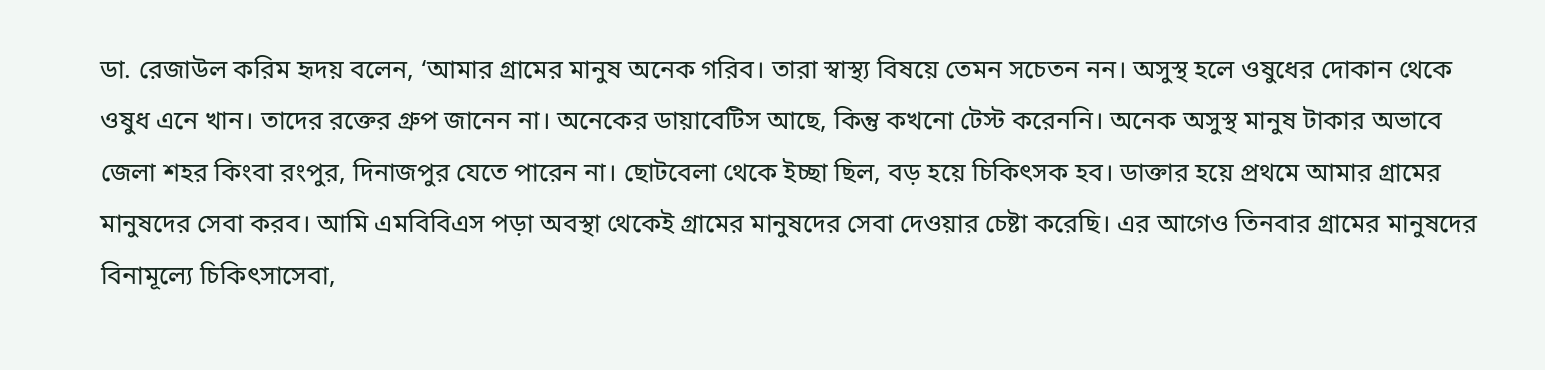ডা. রেজাউল করিম হৃদয় বলেন, ‘আমার গ্রামের মানুষ অনেক গরিব। তারা স্বাস্থ্য বিষয়ে তেমন সচেতন নন। অসুস্থ হলে ওষুধের দোকান থেকে ওষুধ এনে খান। তাদের রক্তের গ্রুপ জানেন না। অনেকের ডায়াবেটিস আছে, কিন্তু কখনো টেস্ট করেননি। অনেক অসুস্থ মানুষ টাকার অভাবে জেলা শহর কিংবা রংপুর, দিনাজপুর যেতে পারেন না। ছোটবেলা থেকে ইচ্ছা ছিল, বড় হয়ে চিকিৎসক হব। ডাক্তার হয়ে প্রথমে আমার গ্রামের মানুষদের সেবা করব। আমি এমবিবিএস পড়া অবস্থা থেকেই গ্রামের মানুষদের সেবা দেওয়ার চেষ্টা করেছি। এর আগেও তিনবার গ্রামের মানুষদের বিনামূল্যে চিকিৎসাসেবা,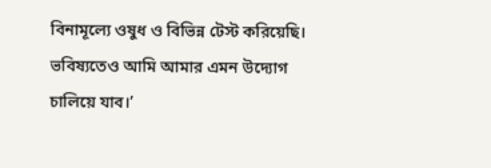বিনামূল্যে ওষুধ ও বিভিন্ন টেস্ট করিয়েছি। ভবিষ্যতেও আমি আমার এমন উদ্যোগ চালিয়ে যাব।’